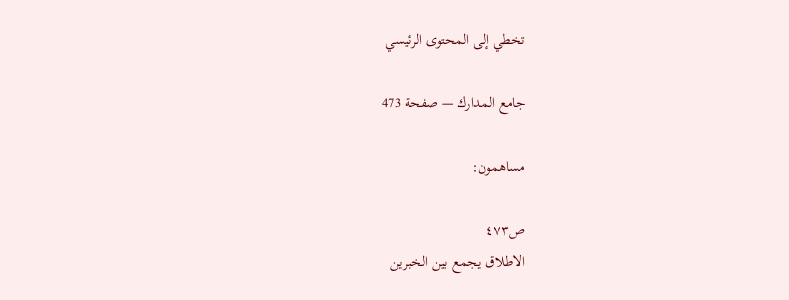تخطي إلى المحتوى الرئيسي

جامع المدارك — صفحة 473

مساهمون:

ص٤٧٣
الاطلاق يجمع بين الخبرين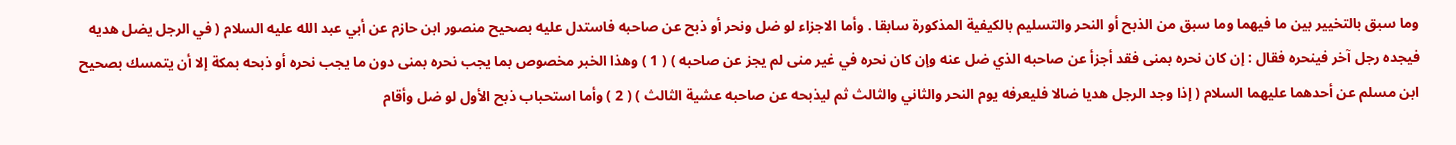وما سبق بالتخيير بين ما فيهما وما سبق من الذبح أو النحر والتسليم بالكيفية المذكورة سابقا . وأما الاجزاء لو ضل ونحر أو ذبح عن صاحبه فاستدل عليه بصحيح منصور ابن حازم عن أبي عبد الله عليه السلام ( في الرجل يضل هديه فيجده رجل آخر فينحره فقال : إن كان نحره بمنى فقد أجزأ عن صاحبه الذي ضل عنه وإن كان نحره في غير منى لم يجز عن صاحبه ) ( 1 ) وهذا الخبر مخصوص بما يجب نحره بمنى دون ما يجب نحره أو ذبحه بمكة إلا أن يتمسك بصحيح ابن مسلم عن أحدهما عليهما السلام ( إذا وجد الرجل هديا ضالا فليعرفه يوم النحر والثاني والثالث ثم ليذبحه عن صاحبه عشية الثالث ) ( 2 ) وأما استحباب ذبح الأول لو ضل وأقام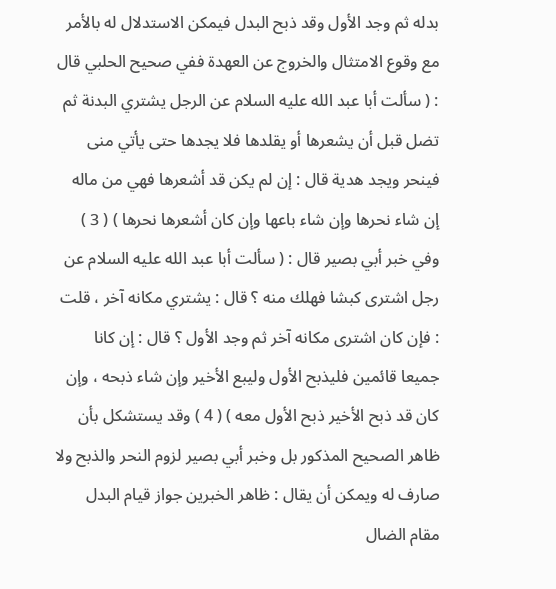بدله ثم وجد الأول وقد ذبح البدل فيمكن الاستدلال له بالأمر مع وقوع الامتثال والخروج عن العهدة ففي صحيح الحلبي قال : ( سألت أبا عبد الله عليه السلام عن الرجل يشتري البدنة ثم تضل قبل أن يشعرها أو يقلدها فلا يجدها حتى يأتي منى فينحر ويجد هدية قال : إن لم يكن قد أشعرها فهي من ماله إن شاء نحرها وإن شاء باعها وإن كان أشعرها نحرها ) ( 3 ) وفي خبر أبي بصير قال : ( سألت أبا عبد الله عليه السلام عن رجل اشترى كبشا فهلك منه ؟ قال : يشتري مكانه آخر ، قلت : فإن كان اشترى مكانه آخر ثم وجد الأول ؟ قال : إن كانا جميعا قائمين فليذبح الأول وليبع الأخير وإن شاء ذبحه ، وإن كان قد ذبح الأخير ذبح الأول معه ) ( 4 ) وقد يستشكل بأن ظاهر الصحيح المذكور بل وخبر أبي بصير لزوم النحر والذبح ولا صارف له ويمكن أن يقال : ظاهر الخبرين جواز قيام البدل مقام الضال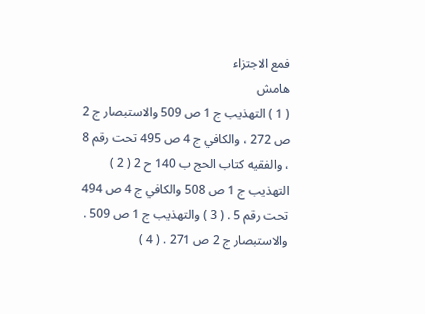فمع الاجتزاء
هامش
( 1 ) التهذيب ج 1 ص 509 والاستبصار ج 2 ص 272 ، والكافي ج 4 ص 495 تحت رقم 8 ، والفقيه كتاب الحج ب 140 ح 2 ( 2 ) التهذيب ج 1 ص 508 والكافي ج 4 ص 494 تحت رقم 5 . ( 3 ) والتهذيب ج 1 ص 509 . والاستبصار ج 2 ص 271 . ( 4 )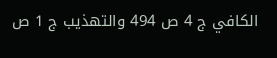الكافي ج 4 ص 494 والتهذيب ج 1 ص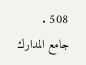508 .
جامع المدارك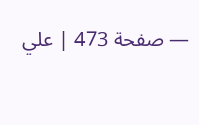— صفحة 473 | علي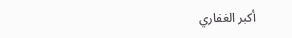أكبر الغفاري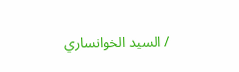/ السيد الخوانساري